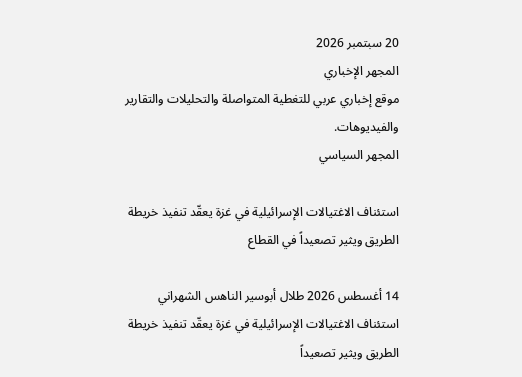20 سبتمبر 2026
المجهر الإخباري
موقع إخباري عربي للتغطية المتواصلة والتحليلات والتقارير والفيديوهات.
المجهر السياسي

استئناف الاغتيالات الإسرائيلية في غزة يعقّد تنفيذ خريطة الطريق ويثير تصعيداً في القطاع

14 أغسطس 2026 طلال أبوسير الناهس الشهراني
استئناف الاغتيالات الإسرائيلية في غزة يعقّد تنفيذ خريطة الطريق ويثير تصعيداً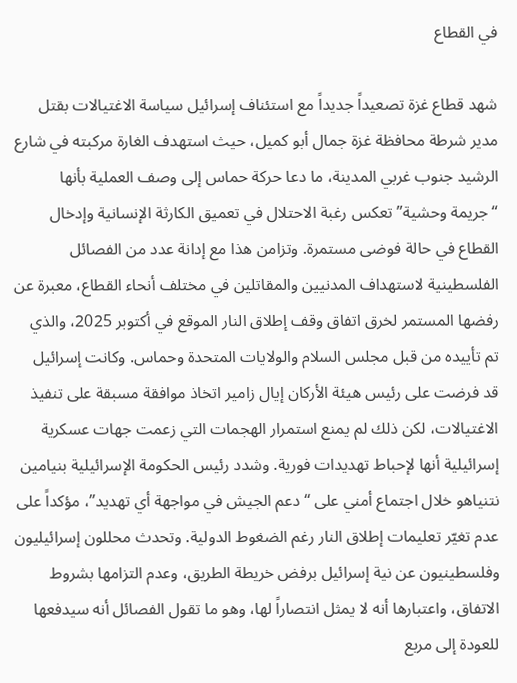في القطاع

شهد قطاع غزة تصعيداً جديداً مع استئناف إسرائيل سياسة الاغتيالات بقتل مدير شرطة محافظة غزة جمال أبو كميل، حيث استهدف الغارة مركبته في شارع الرشيد جنوب غربي المدينة، ما دعا حركة حماس إلى وصف العملية بأنها “جريمة وحشية” تعكس رغبة الاحتلال في تعميق الكارثة الإنسانية وإدخال القطاع في حالة فوضى مستمرة. وتزامن هذا مع إدانة عدد من الفصائل الفلسطينية لاستهداف المدنيين والمقاتلين في مختلف أنحاء القطاع، معبرة عن رفضها المستمر لخرق اتفاق وقف إطلاق النار الموقع في أكتوبر 2025، والذي تم تأييده من قبل مجلس السلام والولايات المتحدة وحماس. وكانت إسرائيل قد فرضت على رئيس هيئة الأركان إيال زامير اتخاذ موافقة مسبقة على تنفيذ الاغتيالات، لكن ذلك لم يمنع استمرار الهجمات التي زعمت جهات عسكرية إسرائيلية أنها لإحباط تهديدات فورية. وشدد رئيس الحكومة الإسرائيلية بنيامين نتنياهو خلال اجتماع أمني على “دعم الجيش في مواجهة أي تهديد”، مؤكداً على عدم تغيّر تعليمات إطلاق النار رغم الضغوط الدولية. وتحدث محللون إسرائيليون وفلسطينيون عن نية إسرائيل برفض خريطة الطريق، وعدم التزامها بشروط الاتفاق، واعتبارها أنه لا يمثل انتصاراً لها، وهو ما تقول الفصائل أنه سيدفعها للعودة إلى مربع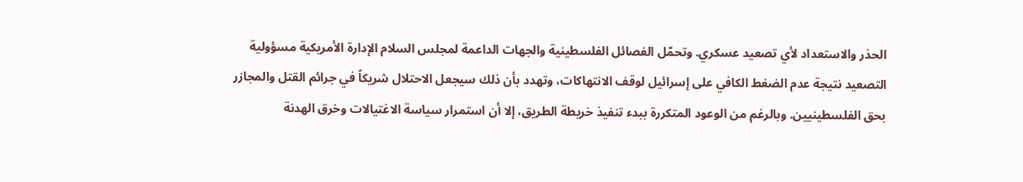الحذر والاستعداد لأي تصعيد عسكري. وتحمّل الفصائل الفلسطينية والجهات الداعمة لمجلس السلام الإدارة الأمريكية مسؤولية التصعيد نتيجة عدم الضغط الكافي على إسرائيل لوقف الانتهاكات، وتهدد بأن ذلك سيجعل الاحتلال شريكاً في جرائم القتل والمجازر بحق الفلسطينيين. وبالرغم من الوعود المتكررة ببدء تنفيذ خريطة الطريق، إلا أن استمرار سياسة الاغتيالات وخرق الهدنة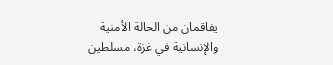يفاقمان من الحالة الأمنية والإنسانية في غزة، مسلطين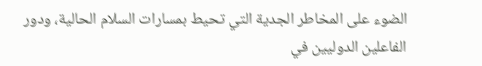الضوء على المخاطر الجدية التي تحيط بمسارات السلام الحالية، ودور الفاعلين الدوليين في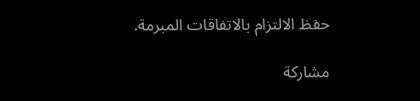حفظ الالتزام بالاتفاقات المبرمة.

مشاركة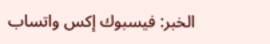الخبر: فيسبوك إكس واتساب